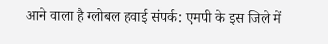आने वाला है ग्लोबल हवाई संपर्क: एमपी के इस जिले में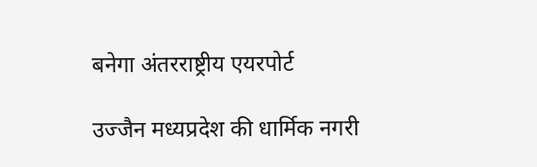बनेगा अंतरराष्ट्रीय एयरपोर्ट

उज्जैन मध्यप्रदेश की धार्मिक नगरी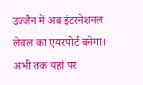उज्जैन में अब इंटरनेशनल लेवल का एयरपोर्ट बनेगा। अभी तक यहां पर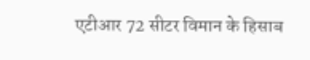एटीआर 72 सीटर विमान के हिसाब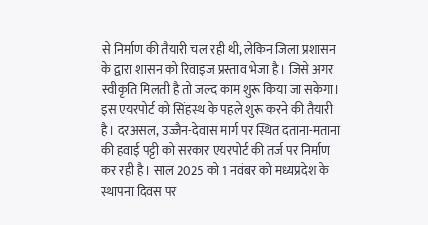से निर्माण की तैयारी चल रही थी, लेकिन जिला प्रशासन के द्वारा शासन को रिवाइज प्रस्ताव भेजा है। जिसे अगर स्वीकृति मिलती है तो जल्द काम शुरू किया जा सकेगा। इस एयरपोर्ट को सिंहस्थ के पहले शुरू करने की तैयारी है। दरअसल, उज्जैन-देवास मार्ग पर स्थित दताना-मताना की हवाई पट्टी को सरकार एयरपोर्ट की तर्ज पर निर्माण कर रही है। साल 2025 को 1 नवंबर को मध्यप्रदेश के स्थापना दिवस पर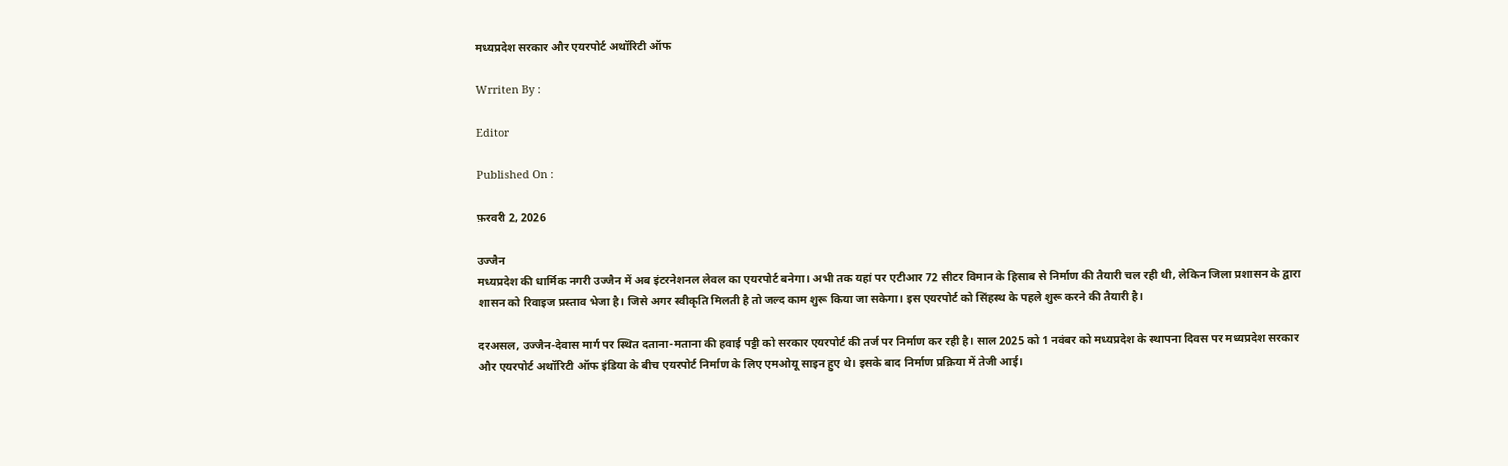मध्यप्रदेश सरकार और एयरपोर्ट अथॉरिटी ऑफ

Wrriten By :

Editor

Published On :

फ़रवरी 2, 2026

उज्जैन
मध्यप्रदेश की धार्मिक नगरी उज्जैन में अब इंटरनेशनल लेवल का एयरपोर्ट बनेगा। अभी तक यहां पर एटीआर 72 सीटर विमान के हिसाब से निर्माण की तैयारी चल रही थी, लेकिन जिला प्रशासन के द्वारा शासन को रिवाइज प्रस्ताव भेजा है। जिसे अगर स्वीकृति मिलती है तो जल्द काम शुरू किया जा सकेगा। इस एयरपोर्ट को सिंहस्थ के पहले शुरू करने की तैयारी है।

दरअसल, उज्जैन-देवास मार्ग पर स्थित दताना-मताना की हवाई पट्टी को सरकार एयरपोर्ट की तर्ज पर निर्माण कर रही है। साल 2025 को 1 नवंबर को मध्यप्रदेश के स्थापना दिवस पर मध्यप्रदेश सरकार और एयरपोर्ट अथॉरिटी ऑफ इंडिया के बीच एयरपोर्ट निर्माण के लिए एमओयू साइन हुए थे। इसके बाद निर्माण प्रक्रिया में तेजी आई।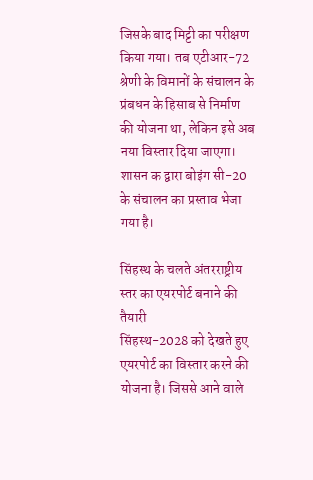जिसके बाद मिट्टी का परीक्षण किया गया। तब एटीआर-72 श्रेणी के विमानों के संचालन के प्रंबधन के हिसाब से निर्माण की योजना था, लेकिन इसे अब नया विस्तार दिया जाएगा। शासन क द्वारा बोइंग सी-20 के संचालन का प्रस्ताव भेजा गया है।

सिंहस्थ के चलते अंतरराष्ट्रीय स्तर का एयरपोर्ट बनाने की तैयारी
सिंहस्थ-2028 को देखते हुए एयरपोर्ट का विस्तार करने की योजना है। जिससे आने वाले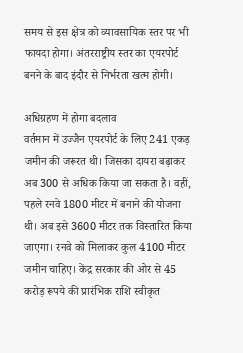समय से इस क्षेत्र को व्यावसायिक स्तर पर भी फायदा होगा। अंतरराष्ट्रीय स्तर का एयरपोर्ट बनने के बाद इंदौर से निर्भरता खत्म होगी।

अधिग्रहण में होगा बदलाव
वर्तमान में उज्जैन एयरपोर्ट के लिए 241 एकड़ जमीन की जरूरत थी। जिसका दायरा बढ़ाकर अब 300 से अधिक किया जा सकता है। वहीं, पहले रनवे 1800 मीटर में बनाने की योजना थी। अब इसे 3600 मीटर तक विस्तारित किया जाएगा। रनवे को मिलाकर कुल 4100 मीटर जमीन चाहिए। केंद्र सरकार की ओर से 45 करोड़ रूपये की प्रारंभिक राशि स्वीकृत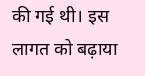की गई थी। इस लागत को बढ़ाया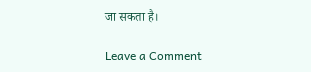जा सकता है।

Leave a Comment